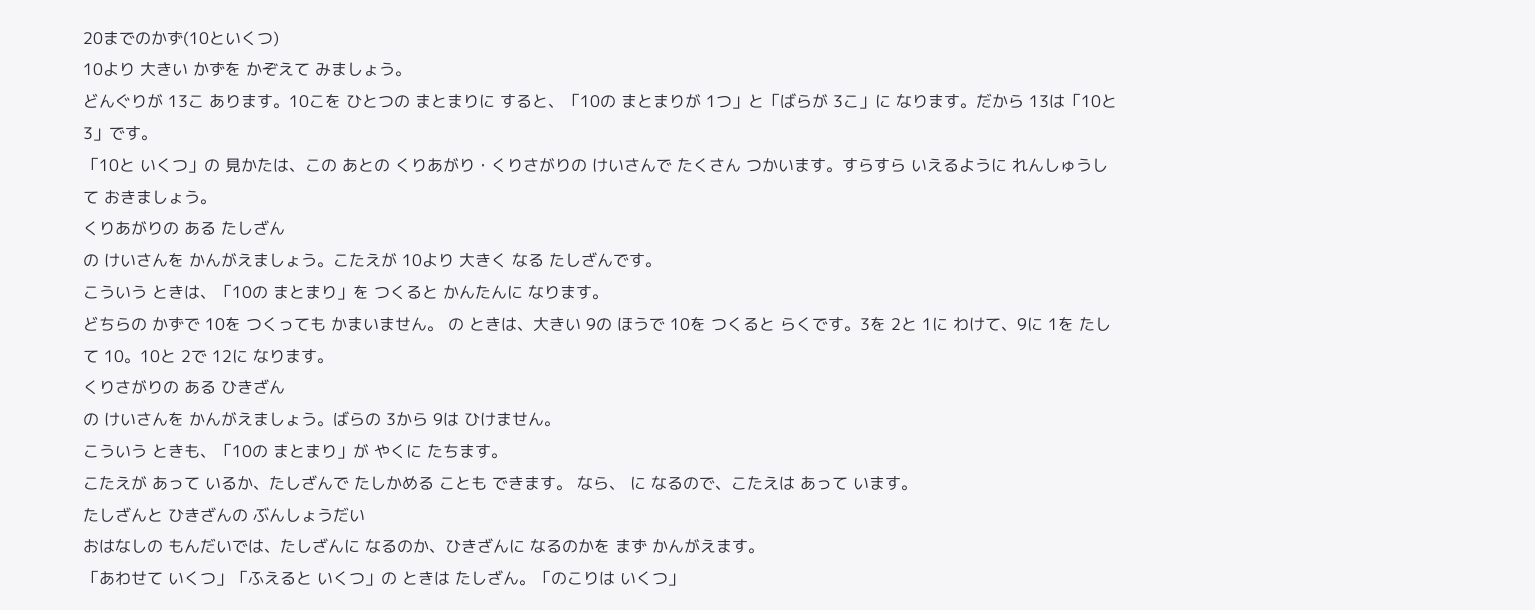20までのかず(10といくつ)
10より 大きい かずを かぞえて みましょう。
どんぐりが 13こ あります。10こを ひとつの まとまりに すると、「10の まとまりが 1つ」と「ばらが 3こ」に なります。だから 13は「10と 3」です。
「10と いくつ」の 見かたは、この あとの くりあがり・くりさがりの けいさんで たくさん つかいます。すらすら いえるように れんしゅうして おきましょう。
くりあがりの ある たしざん
の けいさんを かんがえましょう。こたえが 10より 大きく なる たしざんです。
こういう ときは、「10の まとまり」を つくると かんたんに なります。
どちらの かずで 10を つくっても かまいません。 の ときは、大きい 9の ほうで 10を つくると らくです。3を 2と 1に わけて、9に 1を たして 10。10と 2で 12に なります。
くりさがりの ある ひきざん
の けいさんを かんがえましょう。ばらの 3から 9は ひけません。
こういう ときも、「10の まとまり」が やくに たちます。
こたえが あって いるか、たしざんで たしかめる ことも できます。 なら、 に なるので、こたえは あって います。
たしざんと ひきざんの ぶんしょうだい
おはなしの もんだいでは、たしざんに なるのか、ひきざんに なるのかを まず かんがえます。
「あわせて いくつ」「ふえると いくつ」の ときは たしざん。「のこりは いくつ」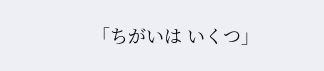「ちがいは いくつ」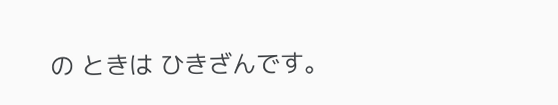の ときは ひきざんです。